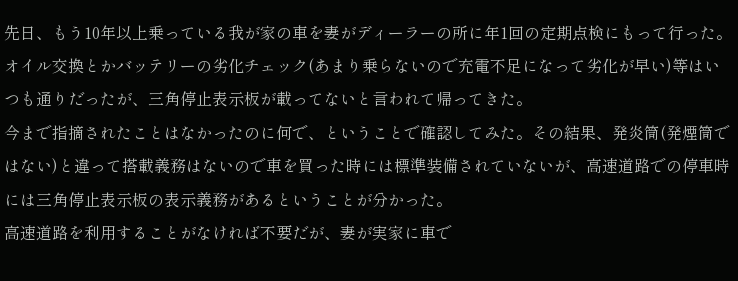先日、もう10年以上乗っている我が家の車を妻がディーラーの所に年1回の定期点検にもって行った。オイル交換とかバッテリーの劣化チェック(あまり乗らないので充電不足になって劣化が早い)等はいつも通りだったが、三角停止表示板が載ってないと言われて帰ってきた。
今まで指摘されたことはなかったのに何で、ということで確認してみた。その結果、発炎筒(発煙筒ではない)と違って搭載義務はないので車を買った時には標準装備されていないが、高速道路での停車時には三角停止表示板の表示義務があるということが分かった。
高速道路を利用することがなければ不要だが、妻が実家に車で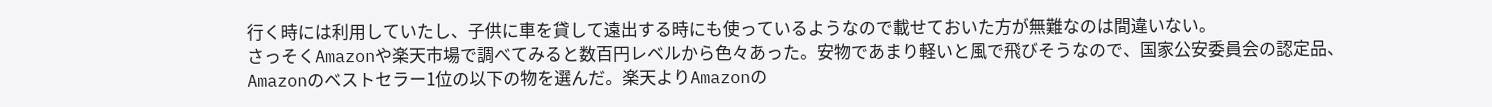行く時には利用していたし、子供に車を貸して遠出する時にも使っているようなので載せておいた方が無難なのは間違いない。
さっそくAmazonや楽天市場で調べてみると数百円レベルから色々あった。安物であまり軽いと風で飛びそうなので、国家公安委員会の認定品、Amazonのベストセラー1位の以下の物を選んだ。楽天よりAmazonの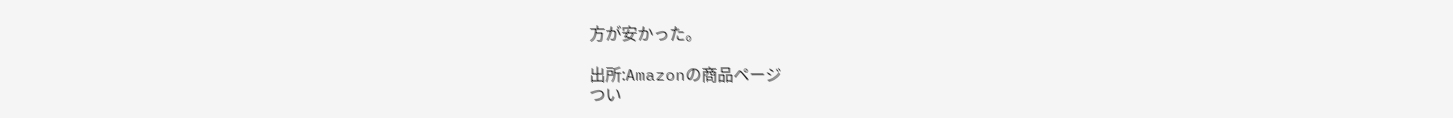方が安かった。

出所:Amazonの商品ページ
つい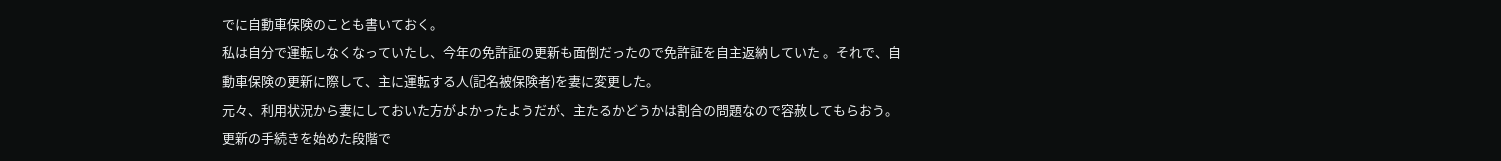でに自動車保険のことも書いておく。
私は自分で運転しなくなっていたし、今年の免許証の更新も面倒だったので免許証を自主返納していた 。それで、自動車保険の更新に際して、主に運転する人(記名被保険者)を妻に変更した。
元々、利用状況から妻にしておいた方がよかったようだが、主たるかどうかは割合の問題なので容赦してもらおう。更新の手続きを始めた段階で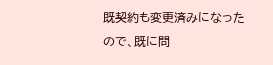既契約も変更済みになったので、既に問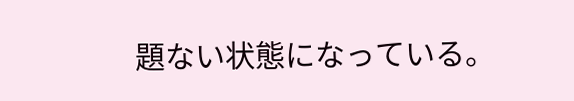題ない状態になっている。